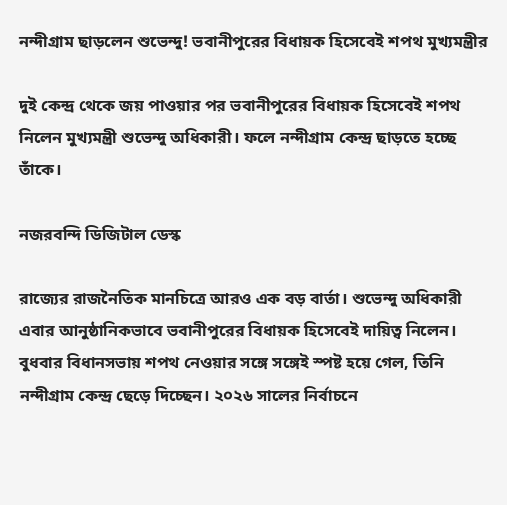নন্দীগ্রাম ছাড়লেন শুভেন্দু! ভবানীপুরের বিধায়ক হিসেবেই শপথ মুখ্যমন্ত্রীর

দুই কেন্দ্র থেকে জয় পাওয়ার পর ভবানীপুরের বিধায়ক হিসেবেই শপথ নিলেন মুখ্যমন্ত্রী শুভেন্দু অধিকারী। ফলে নন্দীগ্রাম কেন্দ্র ছাড়তে হচ্ছে তাঁকে।

নজরবন্দি ডিজিটাল ডেস্ক

রাজ্যের রাজনৈতিক মানচিত্রে আরও এক বড় বার্তা। শুভেন্দু অধিকারী এবার আনুষ্ঠানিকভাবে ভবানীপুরের বিধায়ক হিসেবেই দায়িত্ব নিলেন। বুধবার বিধানসভায় শপথ নেওয়ার সঙ্গে সঙ্গেই স্পষ্ট হয়ে গেল, তিনি নন্দীগ্রাম কেন্দ্র ছেড়ে দিচ্ছেন। ২০২৬ সালের নির্বাচনে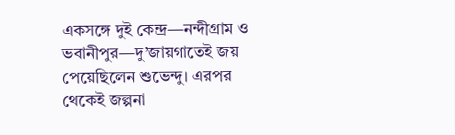একসঙ্গে দুই কেন্দ্র—নন্দীগ্রাম ও ভবানীপুর—দু’জায়গাতেই জয় পেয়েছিলেন শুভেন্দু। এরপর থেকেই জল্পনা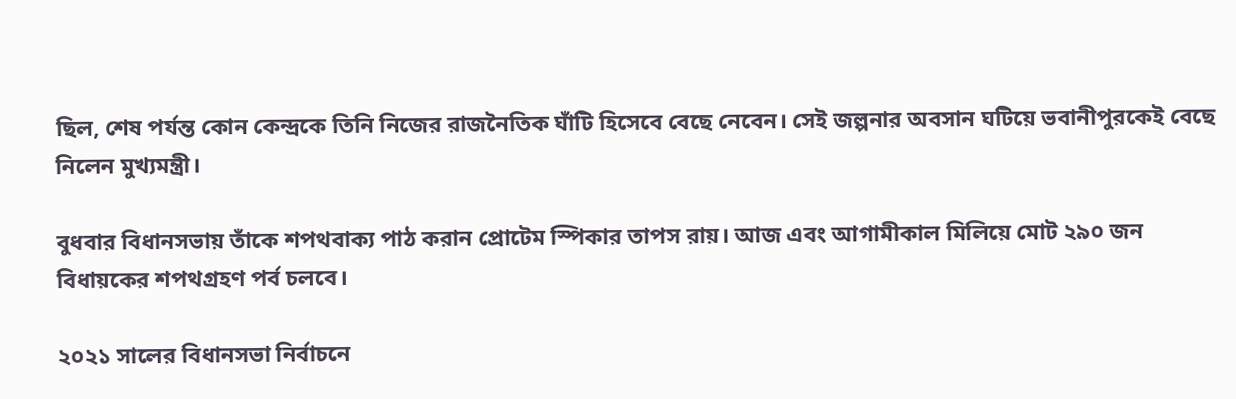ছিল, শেষ পর্যন্ত কোন কেন্দ্রকে তিনি নিজের রাজনৈতিক ঘাঁটি হিসেবে বেছে নেবেন। সেই জল্পনার অবসান ঘটিয়ে ভবানীপুরকেই বেছে নিলেন মুখ্যমন্ত্রী।

বুধবার বিধানসভায় তাঁকে শপথবাক্য পাঠ করান প্রোটেম স্পিকার তাপস রায়। আজ এবং আগামীকাল মিলিয়ে মোট ২৯০ জন বিধায়কের শপথগ্রহণ পর্ব চলবে।

২০২১ সালের বিধানসভা নির্বাচনে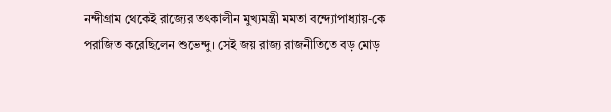নন্দীগ্রাম থেকেই রাজ্যের তৎকালীন মুখ্যমন্ত্রী মমতা বন্দ্যোপাধ্যায়-কে পরাজিত করেছিলেন শুভেন্দু। সেই জয় রাজ্য রাজনীতিতে বড় মোড়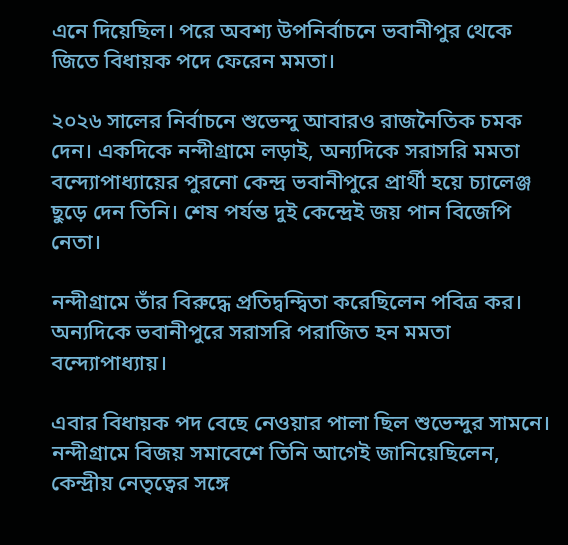এনে দিয়েছিল। পরে অবশ্য উপনির্বাচনে ভবানীপুর থেকে জিতে বিধায়ক পদে ফেরেন মমতা।

২০২৬ সালের নির্বাচনে শুভেন্দু আবারও রাজনৈতিক চমক দেন। একদিকে নন্দীগ্রামে লড়াই, অন্যদিকে সরাসরি মমতা বন্দ্যোপাধ্যায়ের পুরনো কেন্দ্র ভবানীপুরে প্রার্থী হয়ে চ্যালেঞ্জ ছুড়ে দেন তিনি। শেষ পর্যন্ত দুই কেন্দ্রেই জয় পান বিজেপি নেতা।

নন্দীগ্রামে তাঁর বিরুদ্ধে প্রতিদ্বন্দ্বিতা করেছিলেন পবিত্র কর। অন্যদিকে ভবানীপুরে সরাসরি পরাজিত হন মমতা বন্দ্যোপাধ্যায়।

এবার বিধায়ক পদ বেছে নেওয়ার পালা ছিল শুভেন্দুর সামনে। নন্দীগ্রামে বিজয় সমাবেশে তিনি আগেই জানিয়েছিলেন, কেন্দ্রীয় নেতৃত্বের সঙ্গে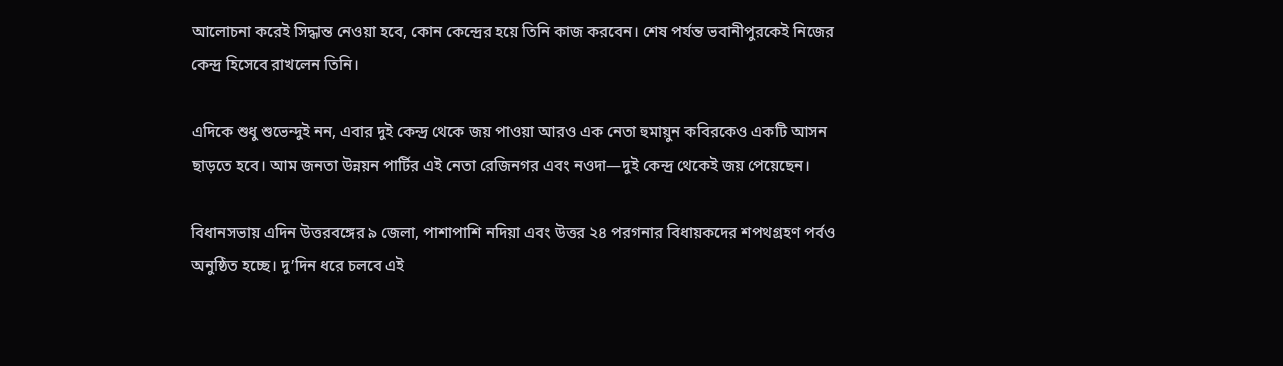আলোচনা করেই সিদ্ধান্ত নেওয়া হবে, কোন কেন্দ্রের হয়ে তিনি কাজ করবেন। শেষ পর্যন্ত ভবানীপুরকেই নিজের কেন্দ্র হিসেবে রাখলেন তিনি।

এদিকে শুধু শুভেন্দুই নন, এবার দুই কেন্দ্র থেকে জয় পাওয়া আরও এক নেতা হুমায়ুন কবিরকেও একটি আসন ছাড়তে হবে। আম জনতা উন্নয়ন পার্টির এই নেতা রেজিনগর এবং নওদা—দুই কেন্দ্র থেকেই জয় পেয়েছেন।

বিধানসভায় এদিন উত্তরবঙ্গের ৯ জেলা, পাশাপাশি নদিয়া এবং উত্তর ২৪ পরগনার বিধায়কদের শপথগ্রহণ পর্বও অনুষ্ঠিত হচ্ছে। দু’দিন ধরে চলবে এই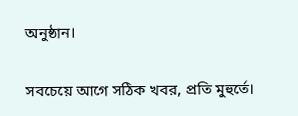অনুষ্ঠান।

সবচেয়ে আগে সঠিক খবর, প্রতি মুহুর্তে।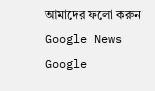আমাদের ফলো করুন
Google News Google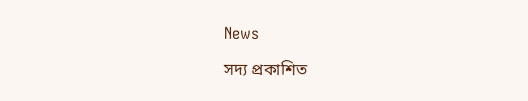News

সদ্য প্রকাশিত